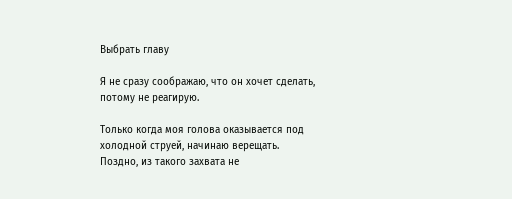Выбрать главу

Я не сразу соображаю, что он хочет сделать, потому не реагирую.

Только когда моя голова оказывается под холодной струей, начинаю верещать. Поздно, из такого захвата не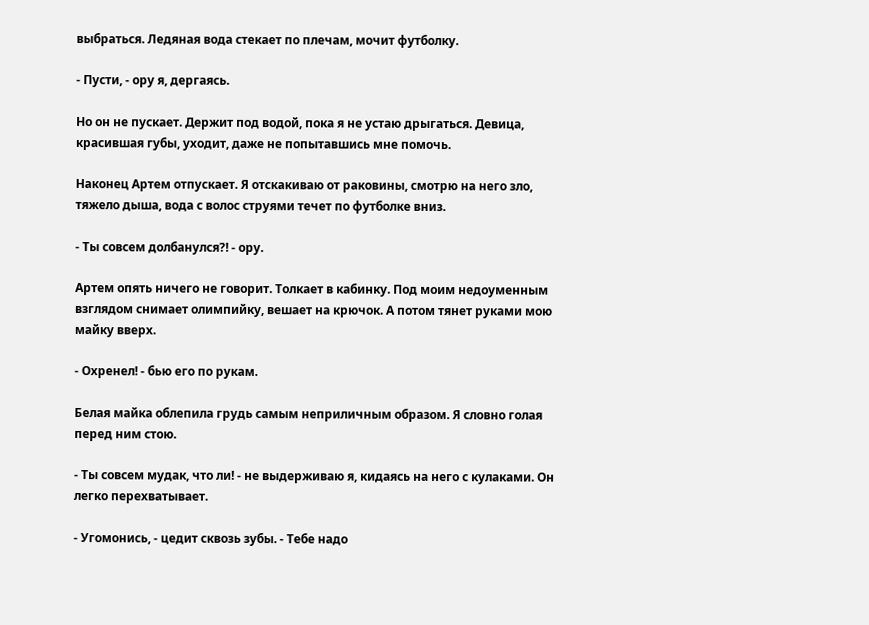выбраться. Ледяная вода стекает по плечам, мочит футболку.

- Пусти, - ору я, дергаясь.

Но он не пускает. Держит под водой, пока я не устаю дрыгаться. Девица, красившая губы, уходит, даже не попытавшись мне помочь.

Наконец Артем отпускает. Я отскакиваю от раковины, смотрю на него зло, тяжело дыша, вода с волос струями течет по футболке вниз.

- Ты совсем долбанулся?! - ору.

Артем опять ничего не говорит. Толкает в кабинку. Под моим недоуменным взглядом снимает олимпийку, вешает на крючок. А потом тянет руками мою майку вверх.

- Охренел! - бью его по рукам.

Белая майка облепила грудь самым неприличным образом. Я словно голая перед ним стою.

- Ты совсем мудак, что ли! - не выдерживаю я, кидаясь на него с кулаками. Он легко перехватывает.

- Угомонись, - цедит сквозь зубы. - Тебе надо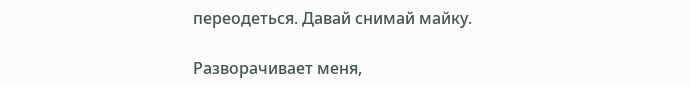переодеться. Давай снимай майку.

Разворачивает меня,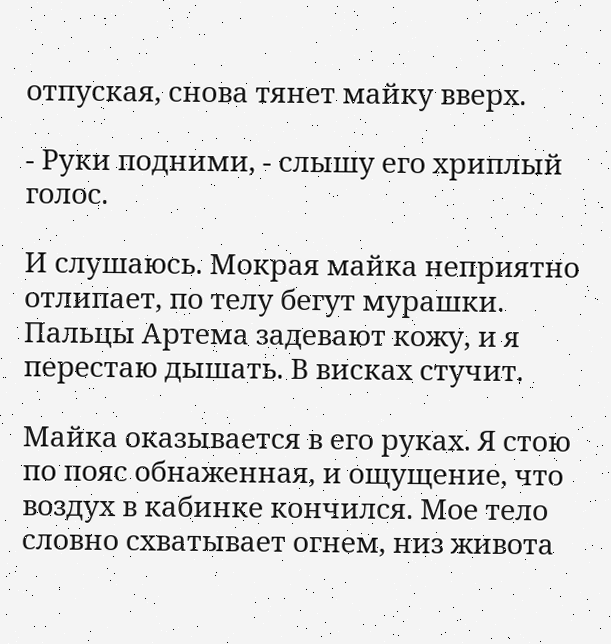отпуская, снова тянет майку вверх.

- Руки подними, - слышу его хриплый голос.

И слушаюсь. Мокрая майка неприятно отлипает, по телу бегут мурашки. Пальцы Артема задевают кожу, и я перестаю дышать. В висках стучит.

Майка оказывается в его руках. Я стою по пояс обнаженная, и ощущение, что воздух в кабинке кончился. Мое тело словно схватывает огнем, низ живота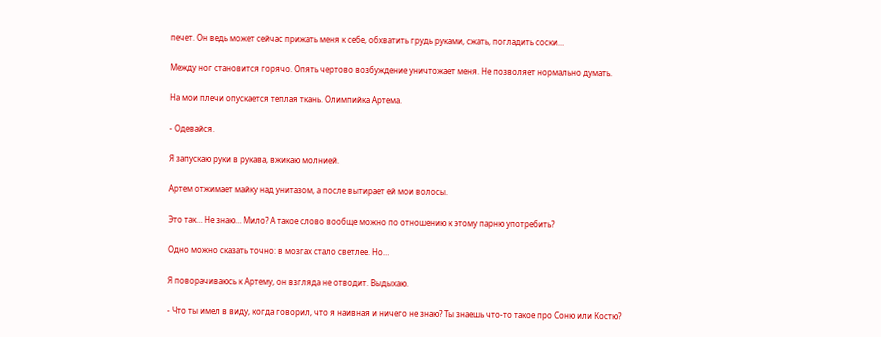печет. Он ведь может сейчас прижать меня к себе, обхватить грудь руками, сжать, погладить соски…

Между ног становится горячо. Опять чертово возбуждение уничтожает меня. Не позволяет нормально думать.

На мои плечи опускается теплая ткань. Олимпийка Артема.

- Одевайся.

Я запускаю руки в рукава, вжикаю молнией.

Артем отжимает майку над унитазом, а после вытирает ей мои волосы.

Это так… Не знаю… Мило? А такое слово вообще можно по отношению к этому парню употребить?

Одно можно сказать точно: в мозгах стало светлее. Но…

Я поворачиваюсь к Артему, он взгляда не отводит. Выдыхаю.

- Что ты имел в виду, когда говорил, что я наивная и ничего не знаю? Ты знаешь что-то такое про Соню или Костю?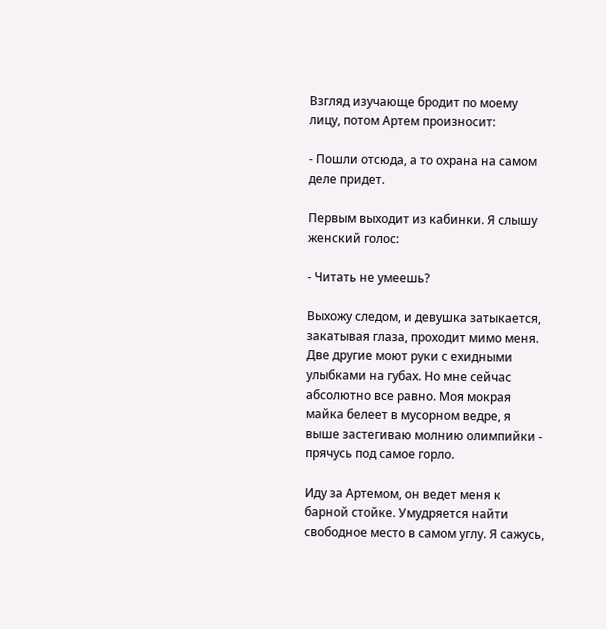Взгляд изучающе бродит по моему лицу, потом Артем произносит:

- Пошли отсюда, а то охрана на самом деле придет.

Первым выходит из кабинки. Я слышу женский голос:

- Читать не умеешь?

Выхожу следом, и девушка затыкается, закатывая глаза, проходит мимо меня. Две другие моют руки с ехидными улыбками на губах. Но мне сейчас абсолютно все равно. Моя мокрая майка белеет в мусорном ведре, я выше застегиваю молнию олимпийки - прячусь под самое горло.

Иду за Артемом, он ведет меня к барной стойке. Умудряется найти свободное место в самом углу. Я сажусь,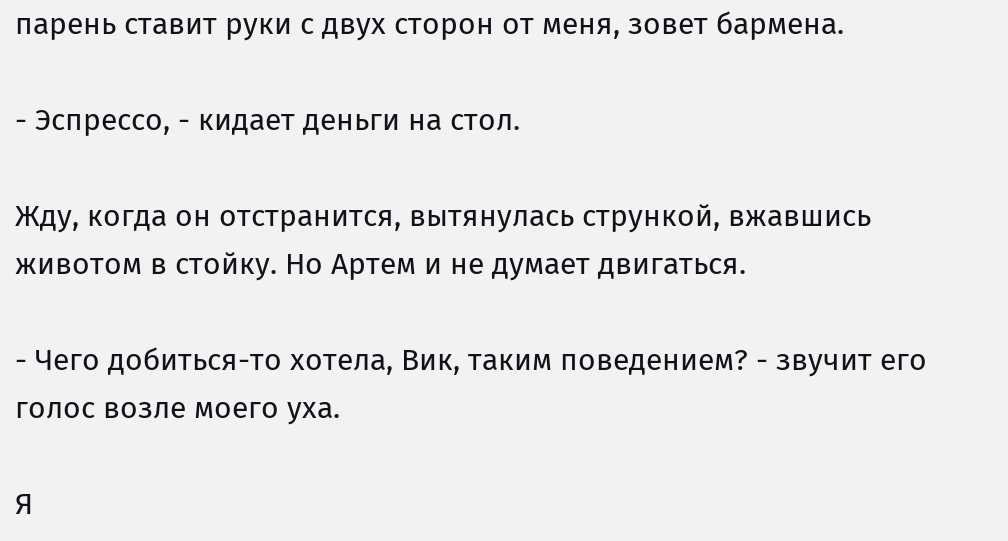парень ставит руки с двух сторон от меня, зовет бармена.

- Эспрессо, - кидает деньги на стол.

Жду, когда он отстранится, вытянулась стрункой, вжавшись животом в стойку. Но Артем и не думает двигаться.

- Чего добиться-то хотела, Вик, таким поведением? - звучит его голос возле моего уха.

Я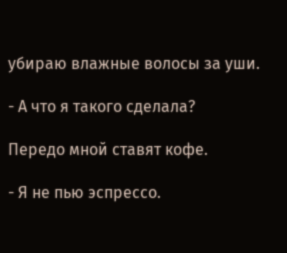убираю влажные волосы за уши.

- А что я такого сделала?

Передо мной ставят кофе.

- Я не пью эспрессо.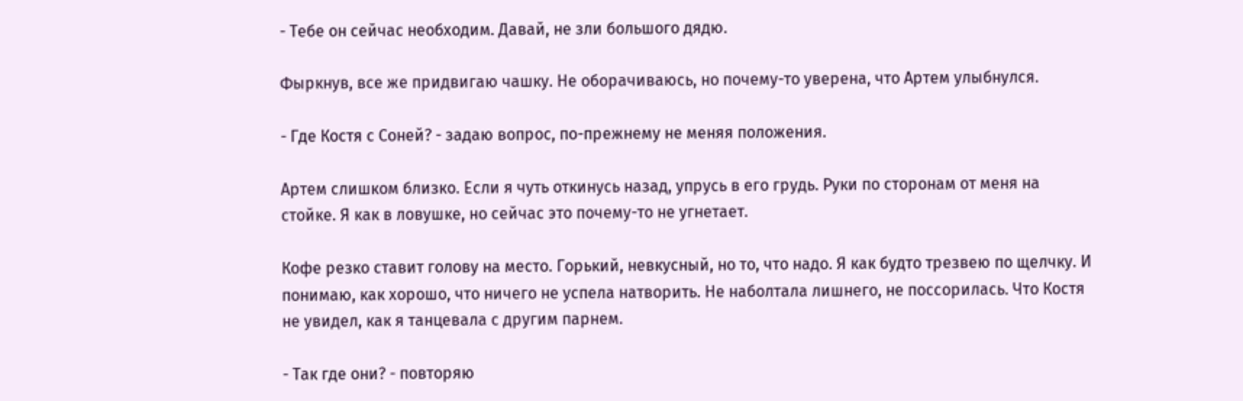- Тебе он сейчас необходим. Давай, не зли большого дядю.

Фыркнув, все же придвигаю чашку. Не оборачиваюсь, но почему-то уверена, что Артем улыбнулся.

- Где Костя с Соней? - задаю вопрос, по-прежнему не меняя положения.

Артем слишком близко. Если я чуть откинусь назад, упрусь в его грудь. Руки по сторонам от меня на стойке. Я как в ловушке, но сейчас это почему-то не угнетает.

Кофе резко ставит голову на место. Горький, невкусный, но то, что надо. Я как будто трезвею по щелчку. И понимаю, как хорошо, что ничего не успела натворить. Не наболтала лишнего, не поссорилась. Что Костя не увидел, как я танцевала с другим парнем.

- Так где они? - повторяю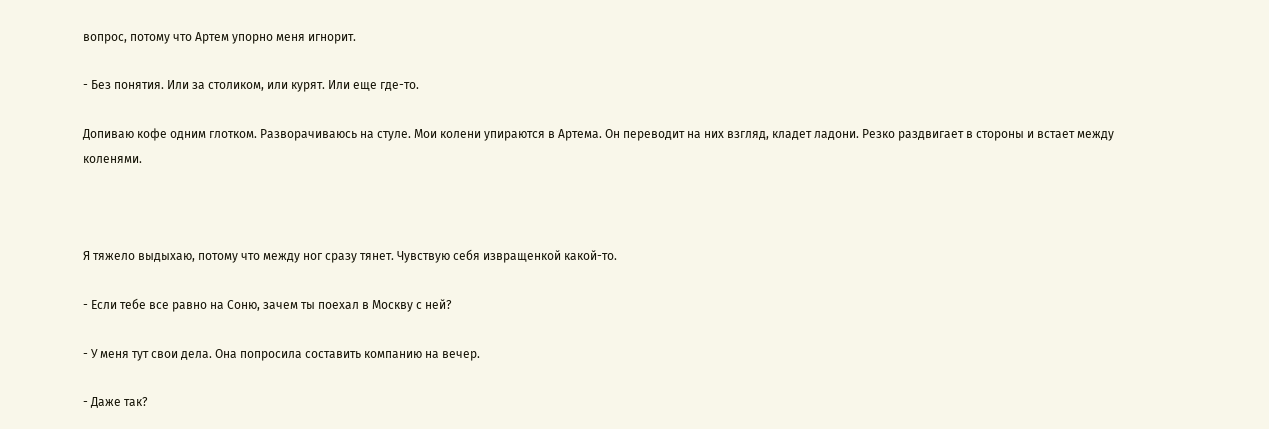вопрос, потому что Артем упорно меня игнорит.

- Без понятия. Или за столиком, или курят. Или еще где-то.

Допиваю кофе одним глотком. Разворачиваюсь на стуле. Мои колени упираются в Артема. Он переводит на них взгляд, кладет ладони. Резко раздвигает в стороны и встает между коленями.



Я тяжело выдыхаю, потому что между ног сразу тянет. Чувствую себя извращенкой какой-то.

- Если тебе все равно на Соню, зачем ты поехал в Москву с ней?

- У меня тут свои дела. Она попросила составить компанию на вечер.

- Даже так?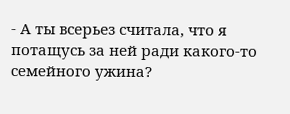- А ты всерьез считала, что я потащусь за ней ради какого-то семейного ужина?